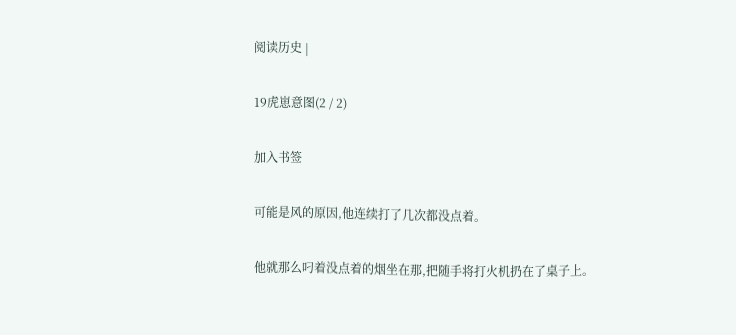阅读历史 |

19虎崽意图(2 / 2)

加入书签

可能是风的原因,他连续打了几次都没点着。

他就那么叼着没点着的烟坐在那,把随手将打火机扔在了桌子上。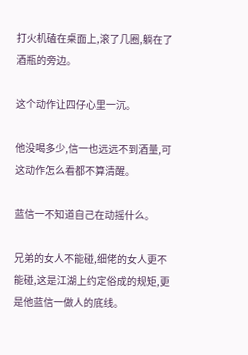打火机磕在桌面上,滚了几圈,躺在了酒瓶的旁边。

这个动作让四仔心里一沉。

他没喝多少,信一也远远不到酒量,可这动作怎么看都不算清醒。

蓝信一不知道自己在动摇什么。

兄弟的女人不能碰,细佬的女人更不能碰,这是江湖上约定俗成的规矩,更是他蓝信一做人的底线。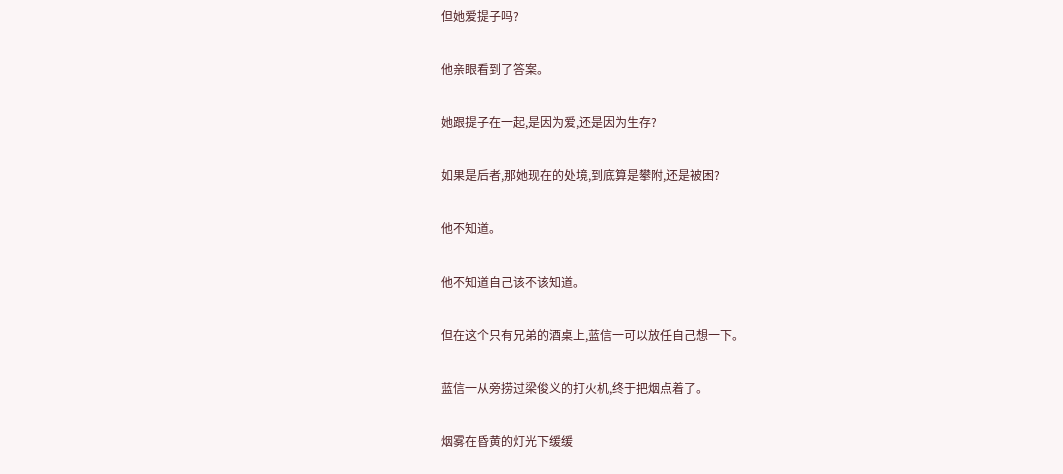但她爱提子吗?

他亲眼看到了答案。

她跟提子在一起,是因为爱,还是因为生存?

如果是后者,那她现在的处境,到底算是攀附,还是被困?

他不知道。

他不知道自己该不该知道。

但在这个只有兄弟的酒桌上,蓝信一可以放任自己想一下。

蓝信一从旁捞过梁俊义的打火机,终于把烟点着了。

烟雾在昏黄的灯光下缓缓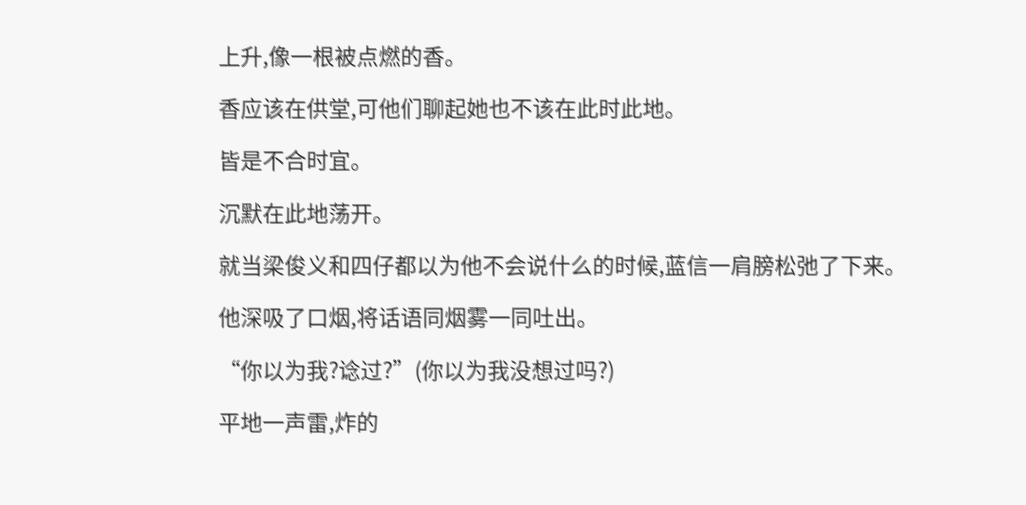上升,像一根被点燃的香。

香应该在供堂,可他们聊起她也不该在此时此地。

皆是不合时宜。

沉默在此地荡开。

就当梁俊义和四仔都以为他不会说什么的时候,蓝信一肩膀松弛了下来。

他深吸了口烟,将话语同烟雾一同吐出。

“你以为我?谂过?”(你以为我没想过吗?)

平地一声雷,炸的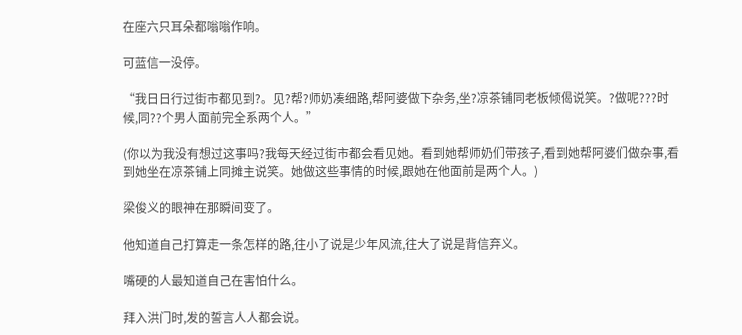在座六只耳朵都嗡嗡作响。

可蓝信一没停。

“我日日行过街市都见到?。见?帮?师奶凑细路,帮阿婆做下杂务,坐?凉茶铺同老板倾偈说笑。?做呢???时候,同??个男人面前完全系两个人。”

(你以为我没有想过这事吗?我每天经过街市都会看见她。看到她帮师奶们带孩子,看到她帮阿婆们做杂事,看到她坐在凉茶铺上同摊主说笑。她做这些事情的时候,跟她在他面前是两个人。)

梁俊义的眼神在那瞬间变了。

他知道自己打算走一条怎样的路,往小了说是少年风流,往大了说是背信弃义。

嘴硬的人最知道自己在害怕什么。

拜入洪门时,发的誓言人人都会说。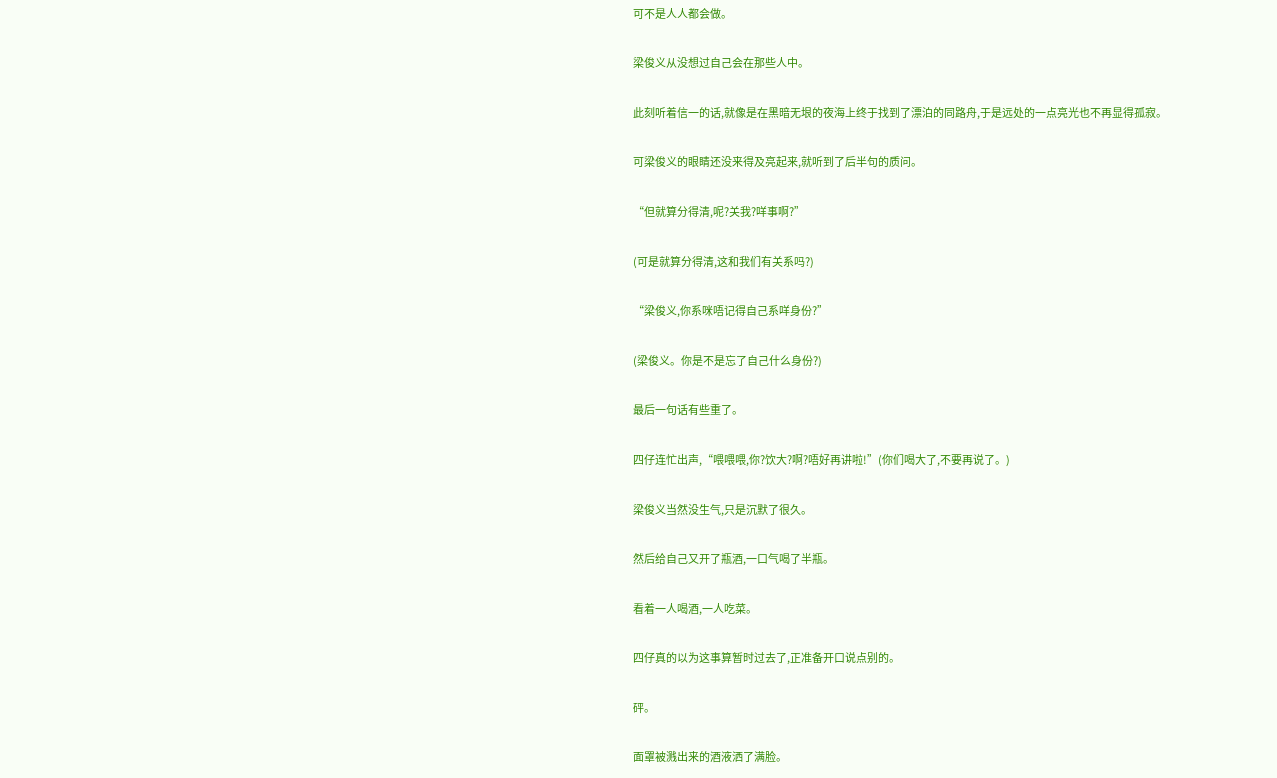可不是人人都会做。

梁俊义从没想过自己会在那些人中。

此刻听着信一的话,就像是在黑暗无垠的夜海上终于找到了漂泊的同路舟,于是远处的一点亮光也不再显得孤寂。

可梁俊义的眼睛还没来得及亮起来,就听到了后半句的质问。

“但就算分得清,呢?关我?咩事啊?”

(可是就算分得清,这和我们有关系吗?)

“梁俊义,你系咪唔记得自己系咩身份?”

(梁俊义。你是不是忘了自己什么身份?)

最后一句话有些重了。

四仔连忙出声,“喂喂喂,你?饮大?啊?唔好再讲啦!”(你们喝大了,不要再说了。)

梁俊义当然没生气,只是沉默了很久。

然后给自己又开了瓶酒,一口气喝了半瓶。

看着一人喝酒,一人吃菜。

四仔真的以为这事算暂时过去了,正准备开口说点别的。

砰。

面罩被溅出来的酒液洒了满脸。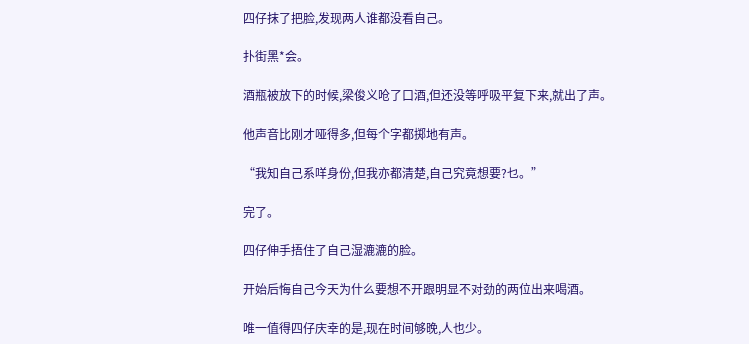四仔抹了把脸,发现两人谁都没看自己。

扑街黑*会。

酒瓶被放下的时候,梁俊义呛了口酒,但还没等呼吸平复下来,就出了声。

他声音比刚才哑得多,但每个字都掷地有声。

“我知自己系咩身份,但我亦都清楚,自己究竟想要?乜。”

完了。

四仔伸手捂住了自己湿漉漉的脸。

开始后悔自己今天为什么要想不开跟明显不对劲的两位出来喝酒。

唯一值得四仔庆幸的是,现在时间够晚,人也少。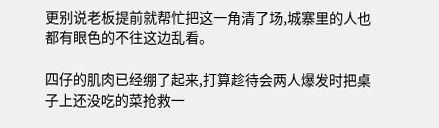更别说老板提前就帮忙把这一角清了场,城寨里的人也都有眼色的不往这边乱看。

四仔的肌肉已经绷了起来,打算趁待会两人爆发时把桌子上还没吃的菜抢救一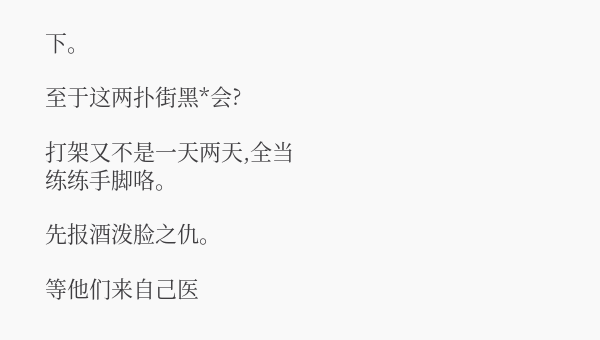下。

至于这两扑街黑*会?

打架又不是一天两天,全当练练手脚咯。

先报酒泼脸之仇。

等他们来自己医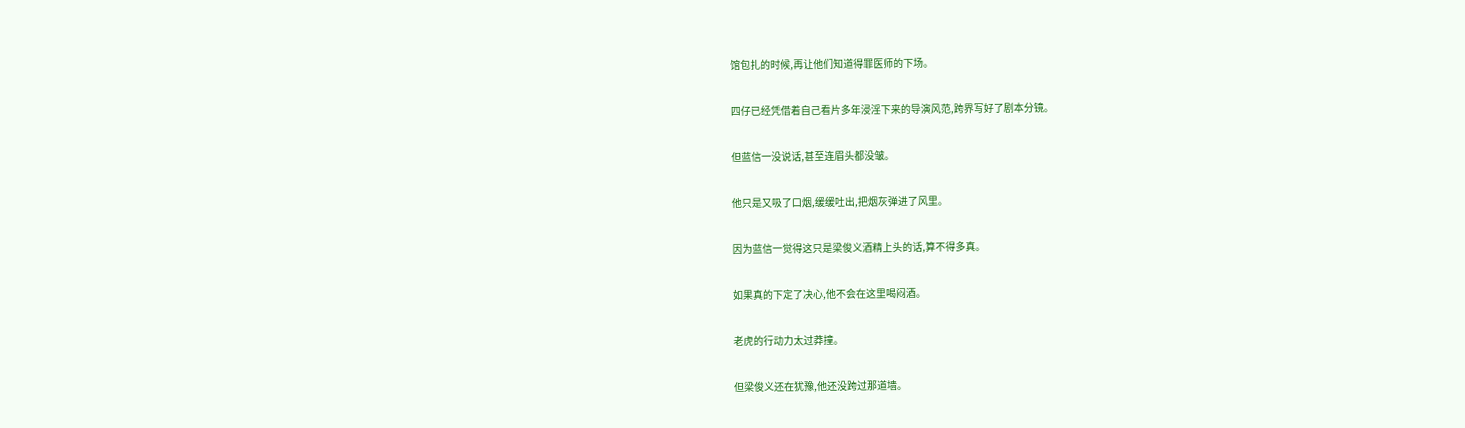馆包扎的时候,再让他们知道得罪医师的下场。

四仔已经凭借着自己看片多年浸淫下来的导演风范,跨界写好了剧本分镜。

但蓝信一没说话,甚至连眉头都没皱。

他只是又吸了口烟,缓缓吐出,把烟灰弹进了风里。

因为蓝信一觉得这只是梁俊义酒精上头的话,算不得多真。

如果真的下定了决心,他不会在这里喝闷酒。

老虎的行动力太过莽撞。

但梁俊义还在犹豫,他还没跨过那道墙。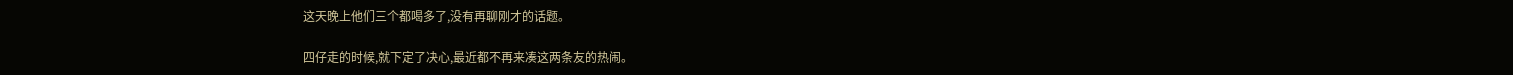这天晚上他们三个都喝多了,没有再聊刚才的话题。

四仔走的时候,就下定了决心,最近都不再来凑这两条友的热闹。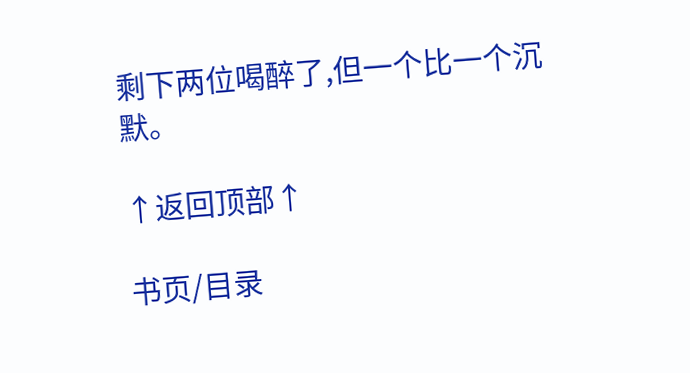剩下两位喝醉了,但一个比一个沉默。

↑返回顶部↑

书页/目录